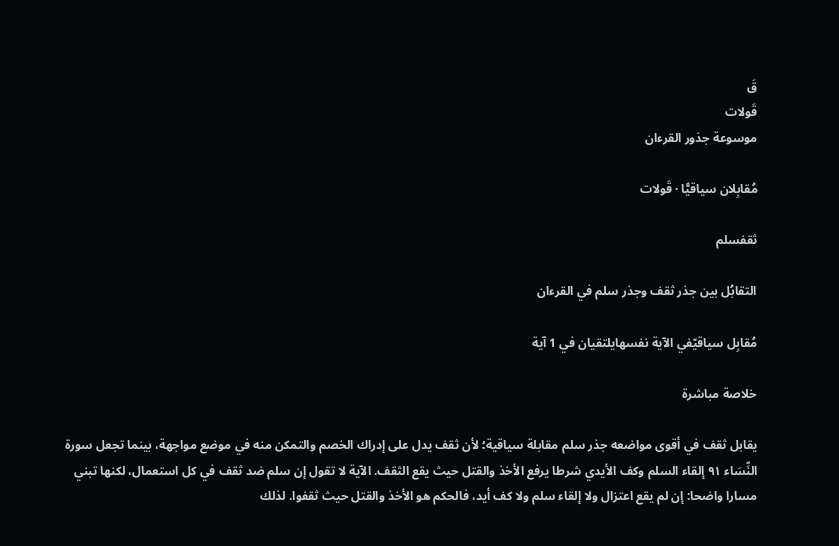قَ
قَولات
موسوعة جذور القرءان

مُقابِلان سياقيًّا · قَولات

ثقفسلم

التقابُل بين جذر ثقف وجذر سلم في القرءان

مُقابِل سياقيّفي الآية نفسهايلتقيان في 1 آية

خلاصة مباشرة

يقابل ثقف في أقوى مواضعه جذر سلم مقابلة سياقية؛ لأن ثقف يدل على إدراك الخصم والتمكن منه في موضع مواجهة، بينما تجعل سورة النِّسَاء ٩١ إلقاء السلم وكف الأيدي شرطا يرفع الأخذ والقتل حيث يقع الثقف. الآية لا تقول إن سلم ضد ثقف في كل استعمال، لكنها تبني مسارا واضحا: إن لم يقع اعتزال ولا إلقاء سلم ولا كف أيد، فالحكم هو الأخذ والقتل حيث ثقفوا. لذلك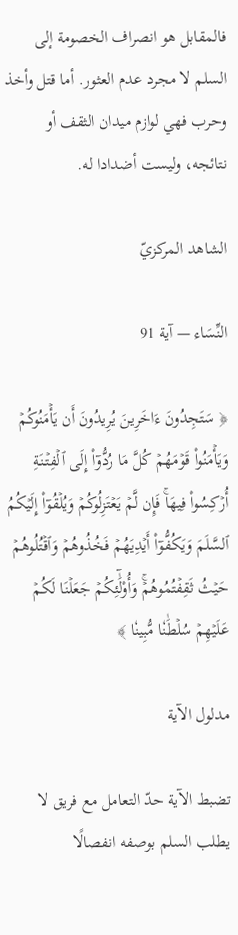فالمقابل هو انصراف الخصومة إلى السلم لا مجرد عدم العثور. أما قتل وأخذ وحرب فهي لوازم ميدان الثقف أو نتائجه، وليست أضدادا له.

الشاهد المركزيّ

النِّسَاء — آية 91

﴿ سَتَجِدُونَ ءَاخَرِينَ يُرِيدُونَ أَن يَأۡمَنُوكُمۡ وَيَأۡمَنُواْ قَوۡمَهُمۡ كُلَّ مَا رُدُّوٓاْ إِلَى ٱلۡفِتۡنَةِ أُرۡكِسُواْ فِيهَاۚ فَإِن لَّمۡ يَعۡتَزِلُوكُمۡ وَيُلۡقُوٓاْ إِلَيۡكُمُ ٱلسَّلَمَ وَيَكُفُّوٓاْ أَيۡدِيَهُمۡ فَخُذُوهُمۡ وَٱقۡتُلُوهُمۡ حَيۡثُ ثَقِفۡتُمُوهُمۡۚ وَأُوْلَٰٓئِكُمۡ جَعَلۡنَا لَكُمۡ عَلَيۡهِمۡ سُلۡطَٰنٗا مُّبِينٗا ﴾

مدلول الآية

تضبط الآية حدّ التعامل مع فريق لا يطلب السلم بوصفه انفصالًا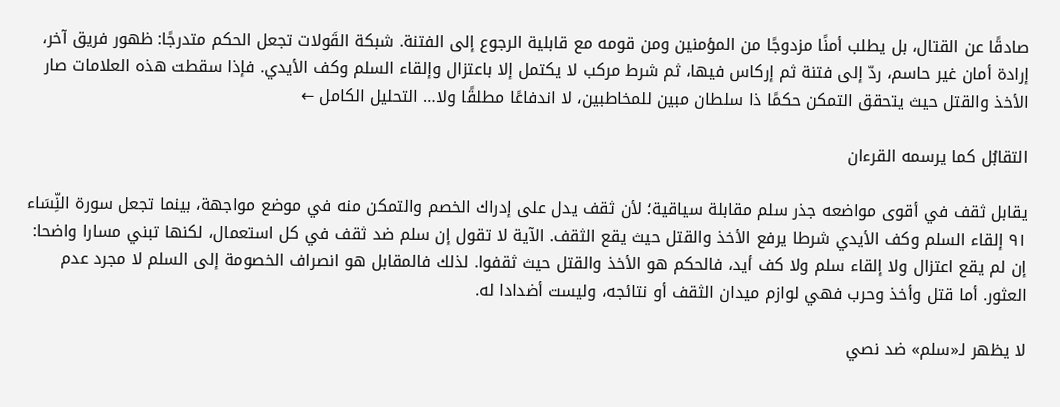صادقًا عن القتال، بل يطلب أمنًا مزدوجًا من المؤمنين ومن قومه مع قابلية الرجوع إلى الفتنة. شبكة القَولات تجعل الحكم متدرجًا: ظهور فريق آخر، إرادة أمان غير حاسم، ردّ إلى فتنة ثم إركاس فيها، ثم شرط مركب لا يكتمل إلا باعتزال وإلقاء السلم وكف الأيدي. فإذا سقطت هذه العلامات صار الأخذ والقتل حيث يتحقق التمكن حكمًا ذا سلطان مبين للمخاطبين، لا اندفاعًا مطلقًا ولا… التحليل الكامل ←

التقابُل كما يرسمه القرءان

يقابل ثقف في أقوى مواضعه جذر سلم مقابلة سياقية؛ لأن ثقف يدل على إدراك الخصم والتمكن منه في موضع مواجهة، بينما تجعل سورة النِّسَاء ٩١ إلقاء السلم وكف الأيدي شرطا يرفع الأخذ والقتل حيث يقع الثقف. الآية لا تقول إن سلم ضد ثقف في كل استعمال، لكنها تبني مسارا واضحا: إن لم يقع اعتزال ولا إلقاء سلم ولا كف أيد، فالحكم هو الأخذ والقتل حيث ثقفوا. لذلك فالمقابل هو انصراف الخصومة إلى السلم لا مجرد عدم العثور. أما قتل وأخذ وحرب فهي لوازم ميدان الثقف أو نتائجه، وليست أضدادا له.

لا يظهر لـ«سلم» ضد نصي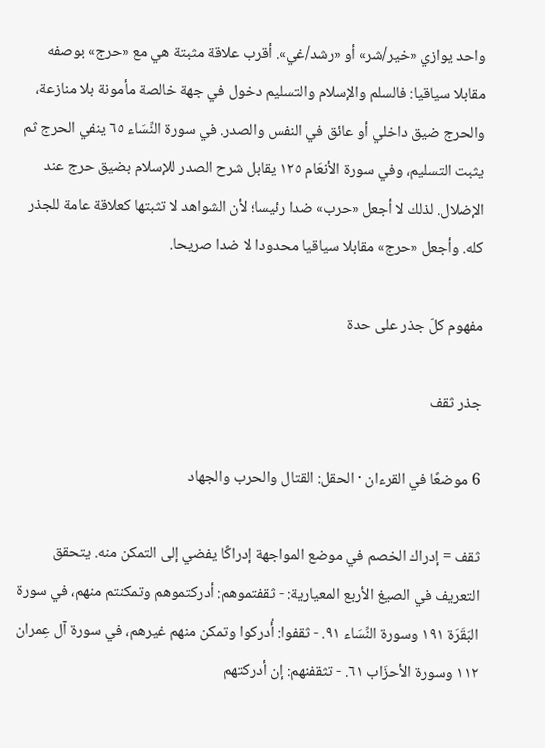واحد يوازي «خير/شر» أو «رشد/غي». أقرب علاقة مثبتة هي مع «حرج» بوصفه مقابلا سياقيا: فالسلم والإسلام والتسليم دخول في جهة خالصة مأمونة بلا منازعة، والحرج ضيق داخلي أو عائق في النفس والصدر. في سورة النِّسَاء ٦٥ ينفي الحرج ثم يثبت التسليم، وفي سورة الأنعَام ١٢٥ يقابل شرح الصدر للإسلام بضيق حرج عند الإضلال. لذلك لا أجعل «حرب» ضدا رئيسا؛ لأن الشواهد لا تثبتها كعلاقة عامة للجذر كله. وأجعل «حرج» مقابلا سياقيا محدودا لا ضدا صريحا.

مفهوم كلّ جذر على حدة

جذر ثقف

6 موضعًا في القرءان · الحقل: القتال والحرب والجهاد

ثقف = إدراك الخصم في موضع المواجهة إدراكًا يفضي إلى التمكن منه. يتحقق التعريف في الصيغ الأربع المعيارية: - ثقفتموهم: أدركتموهم وتمكنتم منهم، في سورة البَقَرَة ١٩١ وسورة النِّسَاء ٩١. - ثقفوا: أُدركوا وتمكن منهم غيرهم، في سورة آل عِمران ١١٢ وسورة الأحزَاب ٦١. - تثقفنهم: إن أدركتهم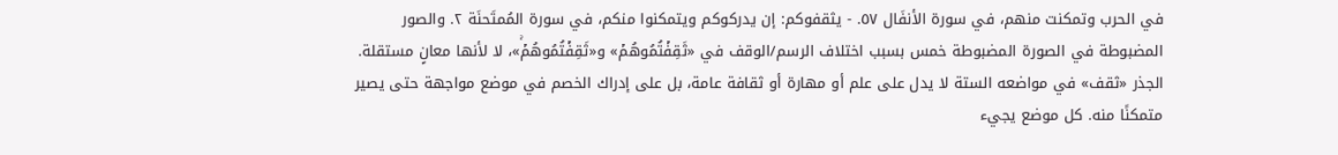في الحرب وتمكنت منهم، في سورة الأنفَال ٥٧. - يثقفوكم: إن يدركوكم ويتمكنوا منكم، في سورة المُمتَحنَة ٢. والصور المضبوطة في الصورة المضبوطة خمس بسبب اختلاف الرسم/الوقف في «ثَقِفۡتُمُوهُمۡ» و«ثَقِفۡتُمُوهُمۡۚ»، لا لأنها معانٍ مستقلة. الجذر «ثقف» في مواضعه الستة لا يدل على علم أو مهارة أو ثقافة عامة، بل على إدراك الخصم في موضع مواجهة حتى يصير متمكنًا منه. كل موضع يجيء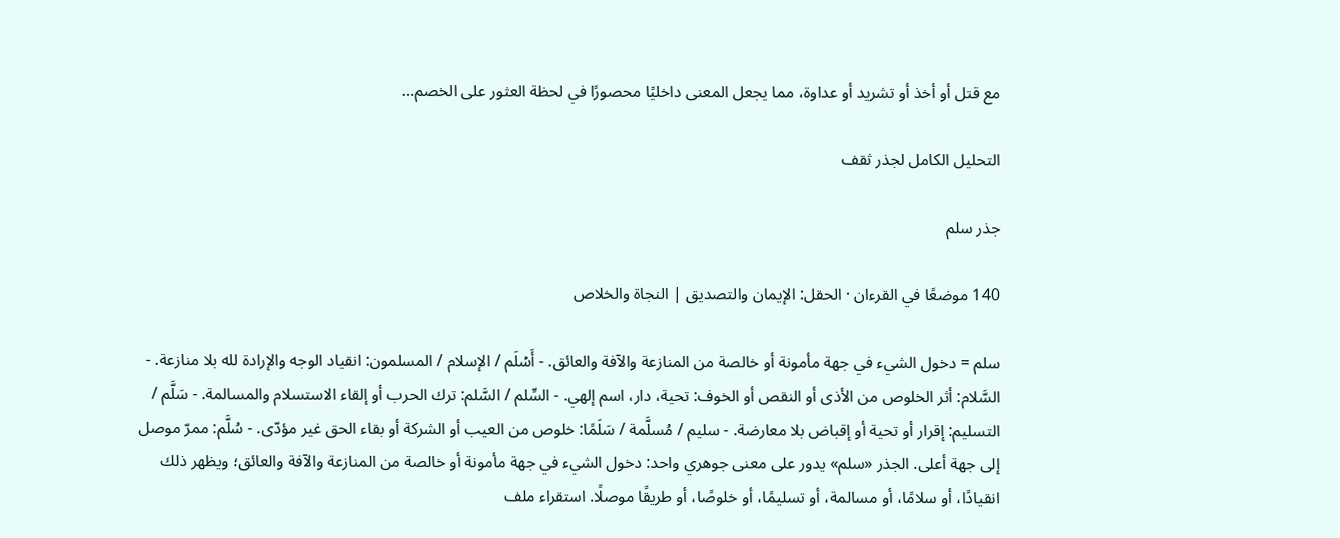مع قتل أو أخذ أو تشريد أو عداوة، مما يجعل المعنى داخليًا محصورًا في لحظة العثور على الخصم…

التحليل الكامل لجذر ثقف

جذر سلم

140 موضعًا في القرءان · الحقل: الإيمان والتصديق | النجاة والخلاص

سلم = دخول الشيء في جهة مأمونة أو خالصة من المنازعة والآفة والعائق. - أَسۡلَم / الإسلام / المسلمون: انقياد الوجه والإرادة لله بلا منازعة. - السَّلام: أثر الخلوص من الأذى أو النقص أو الخوف: تحية، دار، اسم إلهي. - السِّلم / السَّلم: ترك الحرب أو إلقاء الاستسلام والمسالمة. - سَلَّم / التسليم: إقرار أو تحية أو إقباض بلا معارضة. - سليم / مُسلَّمة / سَلَمًا: خلوص من العيب أو الشركة أو بقاء الحق غير مؤدّى. - سُلَّم: ممرّ موصل إلى جهة أعلى. الجذر «سلم» يدور على معنى جوهري واحد: دخول الشيء في جهة مأمونة أو خالصة من المنازعة والآفة والعائق؛ ويظهر ذلك انقيادًا، أو سلامًا، أو مسالمة، أو تسليمًا، أو خلوصًا، أو طريقًا موصلًا. استقراء ملف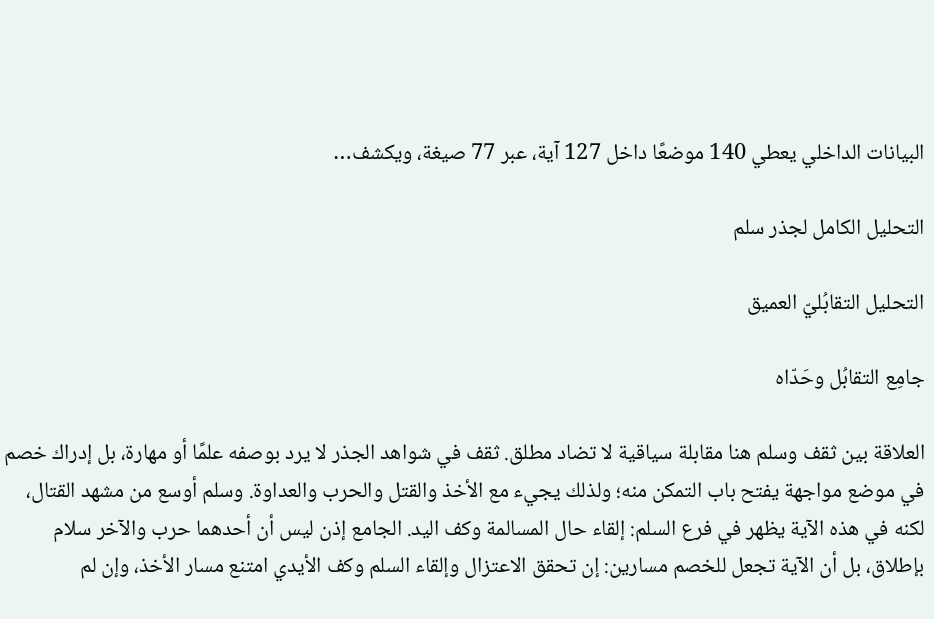البيانات الداخلي يعطي 140 موضعًا داخل 127 آية، عبر 77 صيغة، ويكشف…

التحليل الكامل لجذر سلم

التحليل التقابُليّ العميق

جامِع التقابُل وحَدّاه

العلاقة بين ثقف وسلم هنا مقابلة سياقية لا تضاد مطلق. ثقف في شواهد الجذر لا يرد بوصفه علمًا أو مهارة، بل إدراك خصم في موضع مواجهة يفتح باب التمكن منه؛ ولذلك يجيء مع الأخذ والقتل والحرب والعداوة. وسلم أوسع من مشهد القتال، لكنه في هذه الآية يظهر في فرع السلم: إلقاء حال المسالمة وكف اليد. الجامع إذن ليس أن أحدهما حرب والآخر سلام بإطلاق، بل أن الآية تجعل للخصم مسارين: إن تحقق الاعتزال وإلقاء السلم وكف الأيدي امتنع مسار الأخذ، وإن لم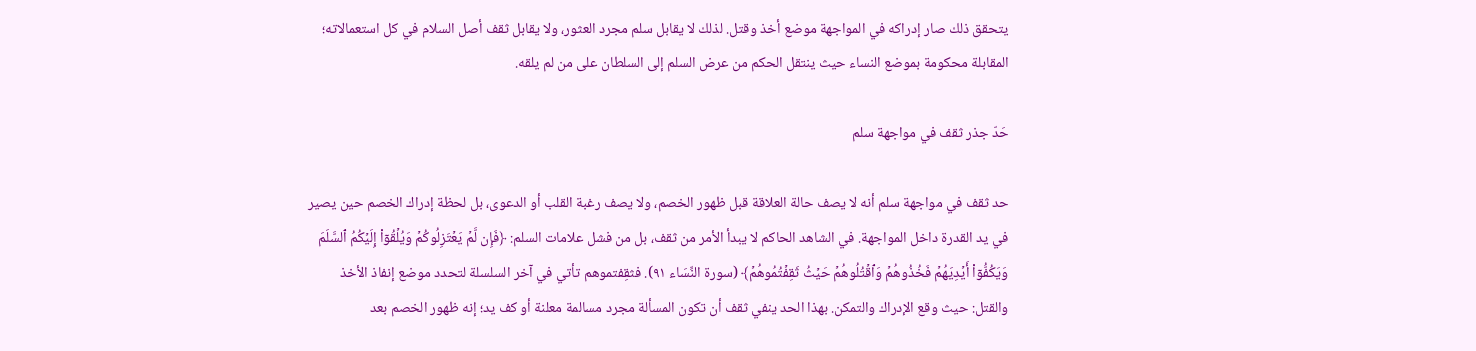يتحقق ذلك صار إدراكه في المواجهة موضع أخذ وقتل. لذلك لا يقابل سلم مجرد العثور، ولا يقابل ثقف أصل السلام في كل استعمالاته؛ المقابلة محكومة بموضع النساء حيث ينتقل الحكم من عرض السلم إلى السلطان على من لم يلقه.

حَدّ جذر ثقف في مواجهة سلم

حد ثقف في مواجهة سلم أنه لا يصف حالة العلاقة قبل ظهور الخصم، ولا يصف رغبة القلب أو الدعوى، بل لحظة إدراك الخصم حين يصير في يد القدرة داخل المواجهة. في الشاهد الحاكم لا يبدأ الأمر من ثقف، بل من فشل علامات السلم: ﴿فَإِن لَّمۡ يَعۡتَزِلُوكُمۡ وَيُلۡقُوٓاْ إِلَيۡكُمُ ٱلسَّلَمَ وَيَكُفُّوٓاْ أَيۡدِيَهُمۡ فَخُذُوهُمۡ وَٱقۡتُلُوهُمۡ حَيۡثُ ثَقِفۡتُمُوهُمۡ﴾ (سورة النِّسَاء ٩١). فثقِفتموهم تأتي في آخر السلسلة لتحدد موضع إنفاذ الأخذ والقتل: حيث وقع الإدراك والتمكن. بهذا الحد ينفي ثقف أن تكون المسألة مجرد مسالمة معلنة أو كف يد؛ إنه ظهور الخصم بعد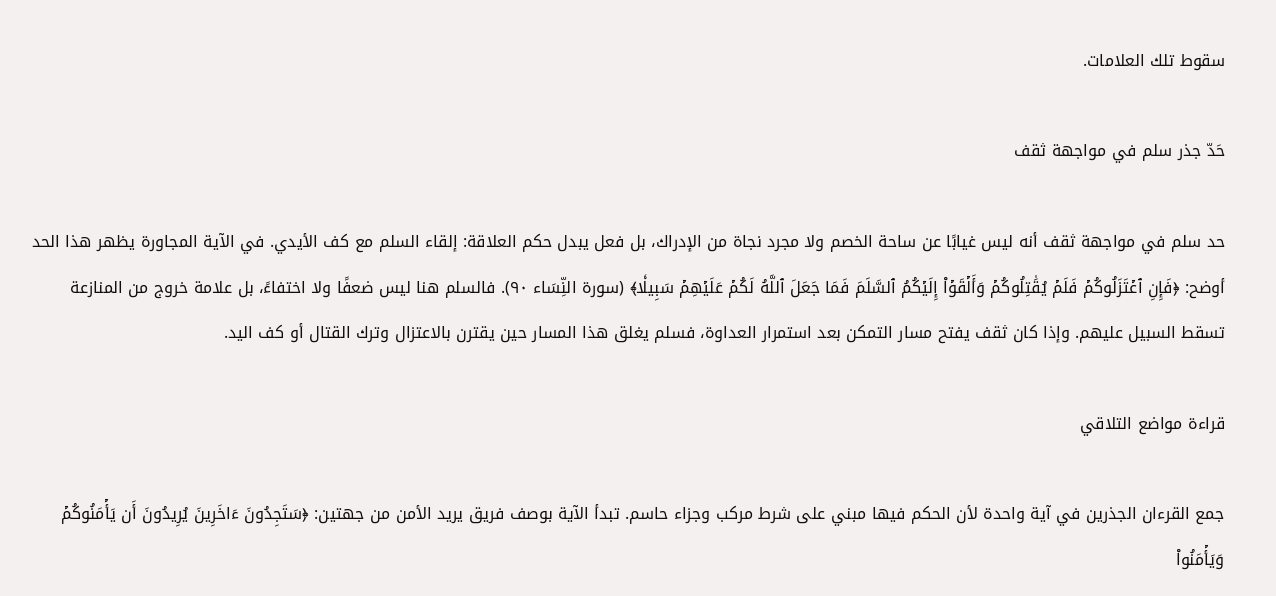سقوط تلك العلامات.

حَدّ جذر سلم في مواجهة ثقف

حد سلم في مواجهة ثقف أنه ليس غيابًا عن ساحة الخصم ولا مجرد نجاة من الإدراك، بل فعل يبدل حكم العلاقة: إلقاء السلم مع كف الأيدي. في الآية المجاورة يظهر هذا الحد أوضح: ﴿فَإِنِ ٱعۡتَزَلُوكُمۡ فَلَمۡ يُقَٰتِلُوكُمۡ وَأَلۡقَوۡاْ إِلَيۡكُمُ ٱلسَّلَمَ فَمَا جَعَلَ ٱللَّهُ لَكُمۡ عَلَيۡهِمۡ سَبِيلٗا﴾ (سورة النِّسَاء ٩٠). فالسلم هنا ليس ضعفًا ولا اختفاءً، بل علامة خروج من المنازعة تسقط السبيل عليهم. وإذا كان ثقف يفتح مسار التمكن بعد استمرار العداوة، فسلم يغلق هذا المسار حين يقترن بالاعتزال وترك القتال أو كف اليد.

قراءة مواضع التلاقي

جمع القرءان الجذرين في آية واحدة لأن الحكم فيها مبني على شرط مركب وجزاء حاسم. تبدأ الآية بوصف فريق يريد الأمن من جهتين: ﴿سَتَجِدُونَ ءَاخَرِينَ يُرِيدُونَ أَن يَأۡمَنُوكُمۡ وَيَأۡمَنُواْ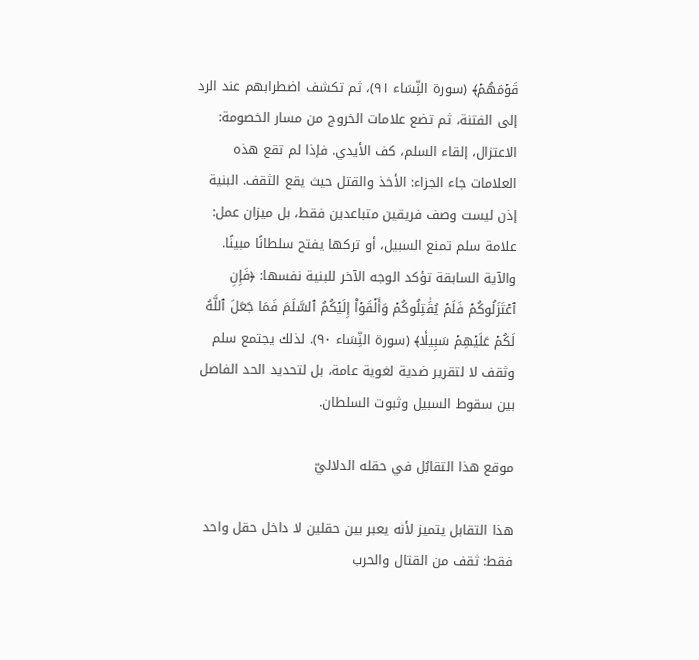قَوۡمَهُمۡ﴾ (سورة النِّسَاء ٩١)، ثم تكشف اضطرابهم عند الرد إلى الفتنة، ثم تضع علامات الخروج من مسار الخصومة: الاعتزال، إلقاء السلم، كف الأيدي. فإذا لم تقع هذه العلامات جاء الجزاء: الأخذ والقتل حيث يقع الثقف. البنية إذن ليست وصف فريقين متباعدين فقط، بل ميزان عمل: علامة سلم تمنع السبيل، أو تركها يفتح سلطانًا مبينًا. والآية السابقة تؤكد الوجه الآخر للبنية نفسها: ﴿فَإِنِ ٱعۡتَزَلُوكُمۡ فَلَمۡ يُقَٰتِلُوكُمۡ وَأَلۡقَوۡاْ إِلَيۡكُمُ ٱلسَّلَمَ فَمَا جَعَلَ ٱللَّهُ لَكُمۡ عَلَيۡهِمۡ سَبِيلٗا﴾ (سورة النِّسَاء ٩٠). لذلك يجتمع سلم وثقف لا لتقرير ضدية لغوية عامة، بل لتحديد الحد الفاصل بين سقوط السبيل وثبوت السلطان.

موقع هذا التقابُل في حقله الدلاليّ

هذا التقابل يتميز لأنه يعبر بين حقلين لا داخل حقل واحد فقط: ثقف من القتال والحرب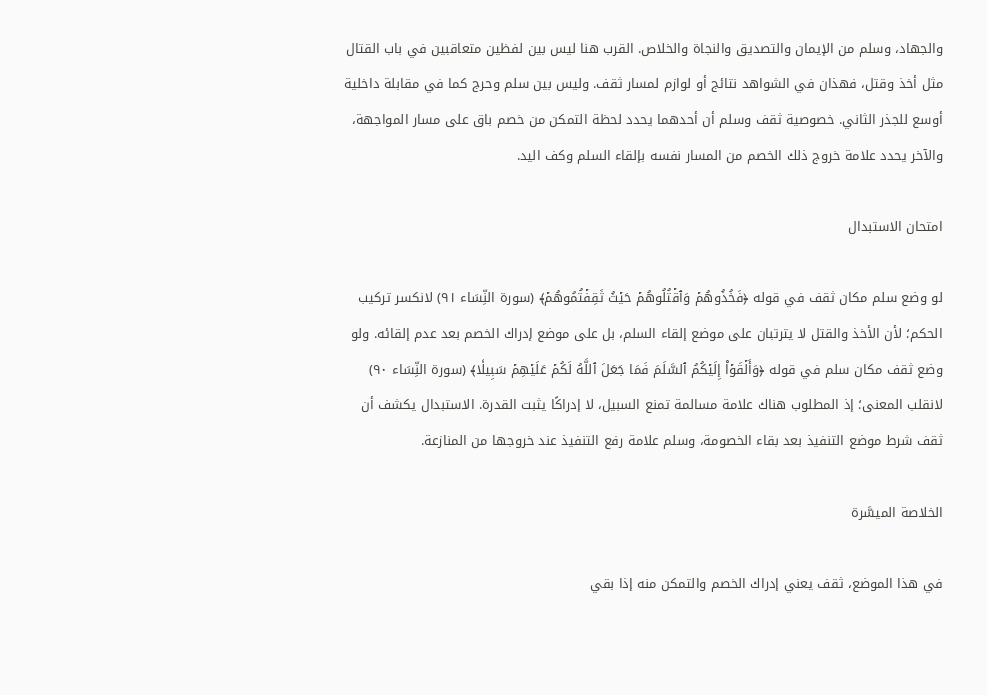والجهاد، وسلم من الإيمان والتصديق والنجاة والخلاص. القرب هنا ليس بين لفظين متعاقبين في باب القتال مثل أخذ وقتل، فهذان في الشواهد نتائج أو لوازم لمسار ثقف. وليس بين سلم وحرج كما في مقابلة داخلية أوسع للجذر الثاني. خصوصية ثقف وسلم أن أحدهما يحدد لحظة التمكن من خصم باق على مسار المواجهة، والآخر يحدد علامة خروج ذلك الخصم من المسار نفسه بإلقاء السلم وكف اليد.

امتحان الاستبدال

لو وضع سلم مكان ثقف في قوله ﴿فَخُذُوهُمۡ وَٱقۡتُلُوهُمۡ حَيۡثُ ثَقِفۡتُمُوهُمۡ﴾ (سورة النِّسَاء ٩١) لانكسر تركيب الحكم؛ لأن الأخذ والقتل لا يترتبان على موضع إلقاء السلم، بل على موضع إدراك الخصم بعد عدم إلقائه. ولو وضع ثقف مكان سلم في قوله ﴿وَأَلۡقَوۡاْ إِلَيۡكُمُ ٱلسَّلَمَ فَمَا جَعَلَ ٱللَّهُ لَكُمۡ عَلَيۡهِمۡ سَبِيلٗا﴾ (سورة النِّسَاء ٩٠) لانقلب المعنى؛ إذ المطلوب هناك علامة مسالمة تمنع السبيل، لا إدراكًا يثبت القدرة. الاستبدال يكشف أن ثقف شرط موضع التنفيذ بعد بقاء الخصومة، وسلم علامة رفع التنفيذ عند خروجها من المنازعة.

الخلاصة الميسَّرة

في هذا الموضع، ثقف يعني إدراك الخصم والتمكن منه إذا بقي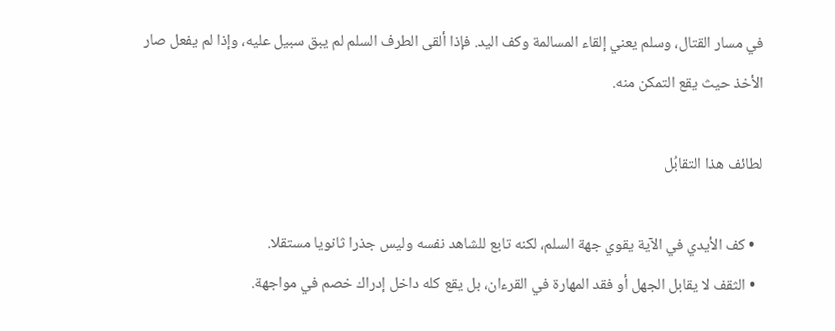في مسار القتال، وسلم يعني إلقاء المسالمة وكف اليد. فإذا ألقى الطرف السلم لم يبق سبيل عليه، وإذا لم يفعل صار الأخذ حيث يقع التمكن منه.

لطائف هذا التقابُل

  • كف الأيدي في الآية يقوي جهة السلم، لكنه تابع للشاهد نفسه وليس جذرا ثانويا مستقلا.
  • الثقف لا يقابل الجهل أو فقد المهارة في القرءان، بل يقع كله داخل إدراك خصم في مواجهة.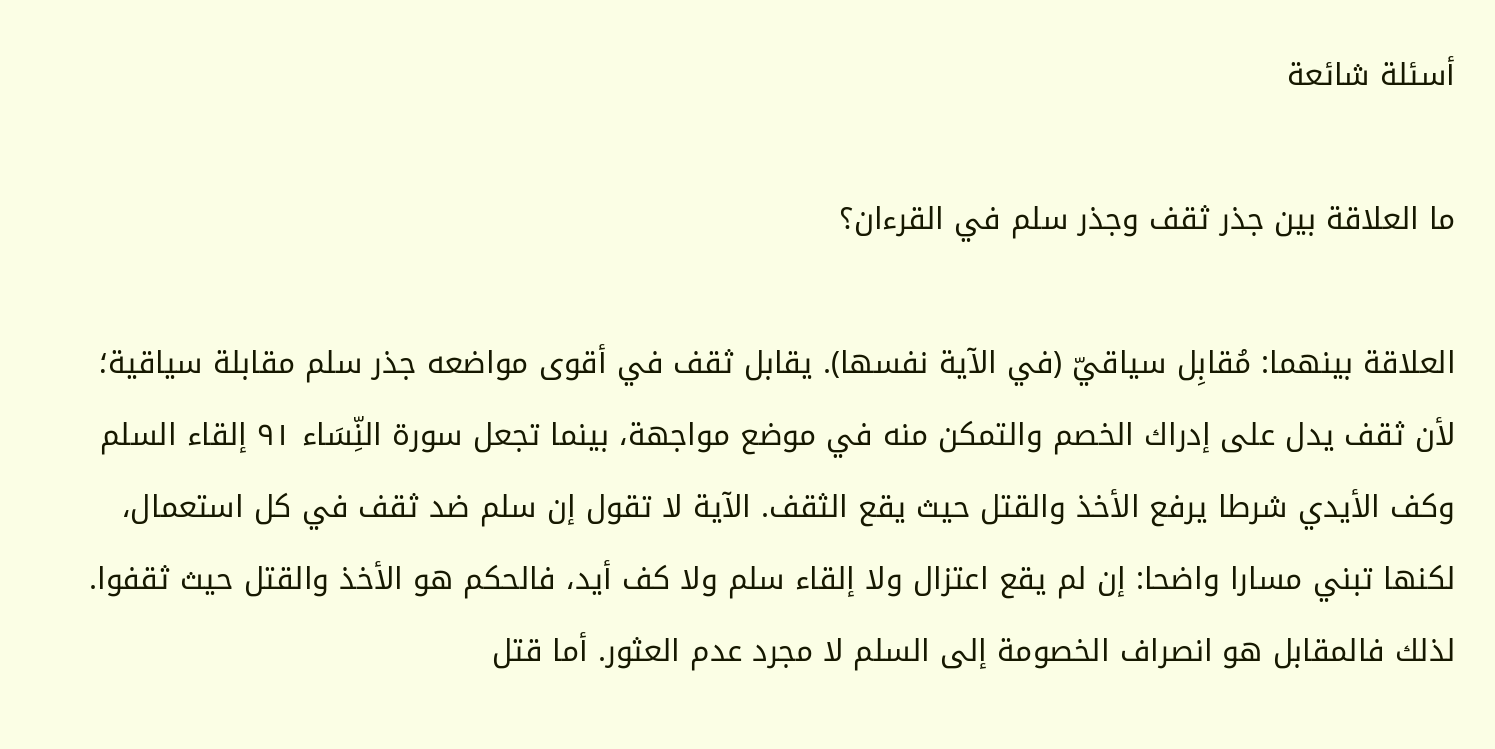أسئلة شائعة

ما العلاقة بين جذر ثقف وجذر سلم في القرءان؟

العلاقة بينهما: مُقابِل سياقيّ (في الآية نفسها). يقابل ثقف في أقوى مواضعه جذر سلم مقابلة سياقية؛ لأن ثقف يدل على إدراك الخصم والتمكن منه في موضع مواجهة، بينما تجعل سورة النِّسَاء ٩١ إلقاء السلم وكف الأيدي شرطا يرفع الأخذ والقتل حيث يقع الثقف. الآية لا تقول إن سلم ضد ثقف في كل استعمال، لكنها تبني مسارا واضحا: إن لم يقع اعتزال ولا إلقاء سلم ولا كف أيد، فالحكم هو الأخذ والقتل حيث ثقفوا. لذلك فالمقابل هو انصراف الخصومة إلى السلم لا مجرد عدم العثور. أما قتل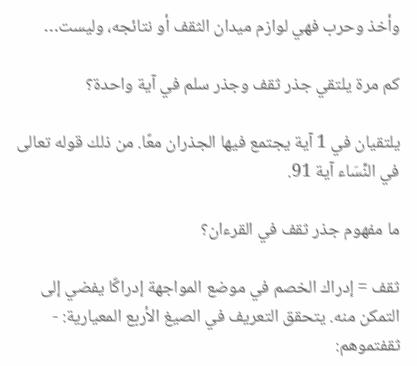وأخذ وحرب فهي لوازم ميدان الثقف أو نتائجه، وليست…

كم مرة يلتقي جذر ثقف وجذر سلم في آية واحدة؟

يلتقيان في 1 آية يجتمع فيها الجذران معًا. من ذلك قوله تعالى في النِّسَاء آية 91.

ما مفهوم جذر ثقف في القرءان؟

ثقف = إدراك الخصم في موضع المواجهة إدراكًا يفضي إلى التمكن منه. يتحقق التعريف في الصيغ الأربع المعيارية: - ثقفتموهم: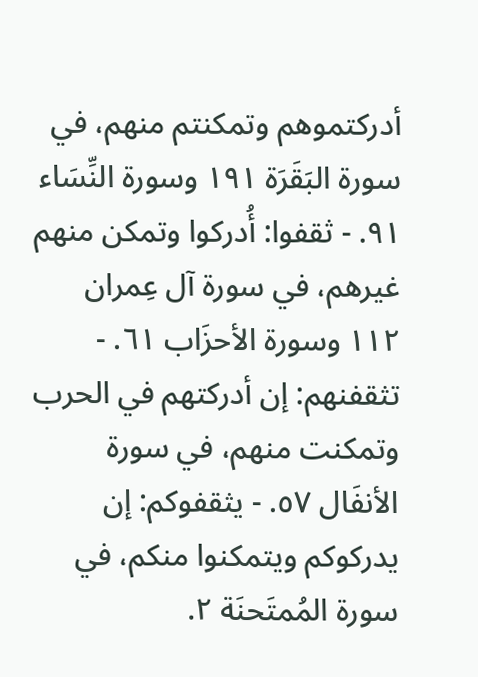أدركتموهم وتمكنتم منهم، في سورة البَقَرَة ١٩١ وسورة النِّسَاء ٩١. - ثقفوا: أُدركوا وتمكن منهم غيرهم، في سورة آل عِمران ١١٢ وسورة الأحزَاب ٦١. - تثقفنهم: إن أدركتهم في الحرب وتمكنت منهم، في سورة الأنفَال ٥٧. - يثقفوكم: إن يدركوكم ويتمكنوا منكم، في سورة المُمتَحنَة ٢.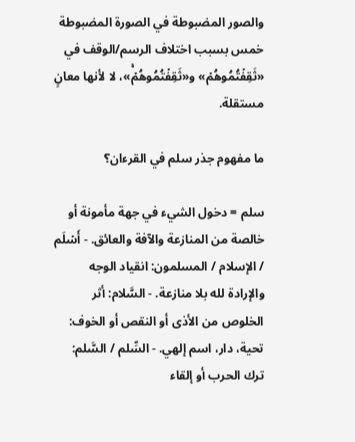والصور المضبوطة في الصورة المضبوطة خمس بسبب اختلاف الرسم/الوقف في «ثَقِفۡتُمُوهُمۡ» و«ثَقِفۡتُمُوهُمۡۚ»، لا لأنها معانٍ مستقلة.

ما مفهوم جذر سلم في القرءان؟

سلم = دخول الشيء في جهة مأمونة أو خالصة من المنازعة والآفة والعائق. - أَسۡلَم / الإسلام / المسلمون: انقياد الوجه والإرادة لله بلا منازعة. - السَّلام: أثر الخلوص من الأذى أو النقص أو الخوف: تحية، دار، اسم إلهي. - السِّلم / السَّلم: ترك الحرب أو إلقاء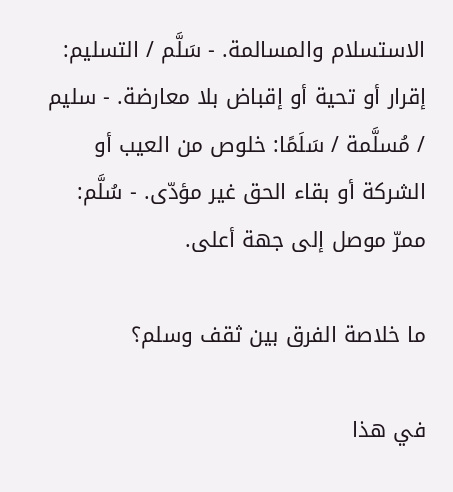الاستسلام والمسالمة. - سَلَّم / التسليم: إقرار أو تحية أو إقباض بلا معارضة. - سليم / مُسلَّمة / سَلَمًا: خلوص من العيب أو الشركة أو بقاء الحق غير مؤدّى. - سُلَّم: ممرّ موصل إلى جهة أعلى.

ما خلاصة الفرق بين ثقف وسلم؟

في هذا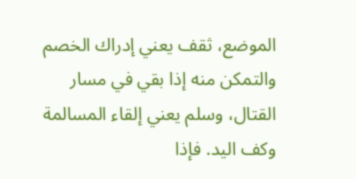الموضع، ثقف يعني إدراك الخصم والتمكن منه إذا بقي في مسار القتال، وسلم يعني إلقاء المسالمة وكف اليد. فإذا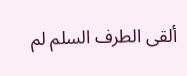ألقى الطرف السلم لم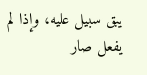يبق سبيل عليه، وإذا لم يفعل صار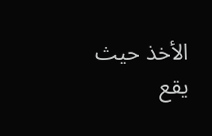الأخذ حيث يقع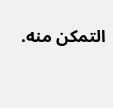التمكن منه.